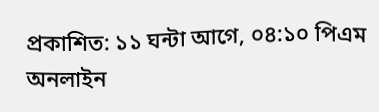প্রকাশিত: ১১ ঘন্টা আগে, ০৪:১০ পিএম
অনলাইন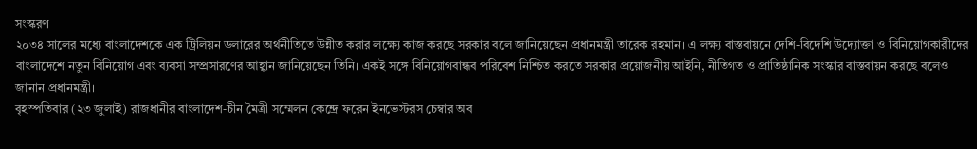সংস্করণ
২০৩৪ সালের মধ্যে বাংলাদেশকে এক ট্রিলিয়ন ডলারের অর্থনীতিতে উন্নীত করার লক্ষ্যে কাজ করছে সরকার বলে জানিয়েছেন প্রধানমন্ত্রী তারেক রহমান। এ লক্ষ্য বাস্তবায়নে দেশি-বিদেশি উদ্যোক্তা ও বিনিয়োগকারীদের বাংলাদেশে নতুন বিনিয়োগ এবং ব্যবসা সম্প্রসারণের আহ্বান জানিয়েছেন তিনি। একই সঙ্গে বিনিয়োগবান্ধব পরিবেশ নিশ্চিত করতে সরকার প্রয়োজনীয় আইনি, নীতিগত ও প্রাতিষ্ঠানিক সংস্কার বাস্তবায়ন করছে বলেও জানান প্রধানমন্ত্রী।
বৃহস্পতিবার (২৩ জুলাই) রাজধানীর বাংলাদেশ-চীন মৈত্রী সম্মেলন কেন্দ্রে ফরেন ইনভেস্টরস চেম্বার অব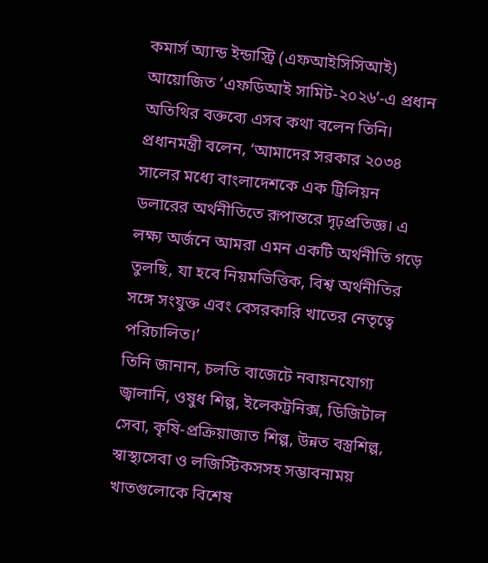কমার্স অ্যান্ড ইন্ডাস্ট্রি (এফআইসিসিআই) আয়োজিত ‘এফডিআই সামিট-২০২৬’-এ প্রধান অতিথির বক্তব্যে এসব কথা বলেন তিনি।
প্রধানমন্ত্রী বলেন, ‘আমাদের সরকার ২০৩৪ সালের মধ্যে বাংলাদেশকে এক ট্রিলিয়ন ডলারের অর্থনীতিতে রূপান্তরে দৃঢ়প্রতিজ্ঞ। এ লক্ষ্য অর্জনে আমরা এমন একটি অর্থনীতি গড়ে তুলছি, যা হবে নিয়মভিত্তিক, বিশ্ব অর্থনীতির সঙ্গে সংযুক্ত এবং বেসরকারি খাতের নেতৃত্বে পরিচালিত।’
তিনি জানান, চলতি বাজেটে নবায়নযোগ্য জ্বালানি, ওষুধ শিল্প, ইলেকট্রনিক্স, ডিজিটাল সেবা, কৃষি-প্রক্রিয়াজাত শিল্প, উন্নত বস্ত্রশিল্প, স্বাস্থ্যসেবা ও লজিস্টিকসসহ সম্ভাবনাময় খাতগুলোকে বিশেষ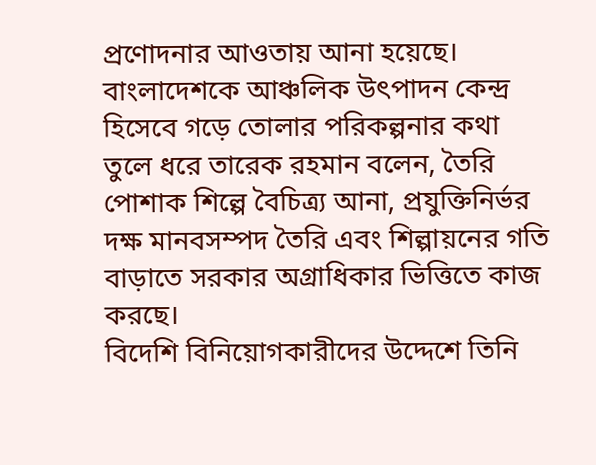প্রণোদনার আওতায় আনা হয়েছে।
বাংলাদেশকে আঞ্চলিক উৎপাদন কেন্দ্র হিসেবে গড়ে তোলার পরিকল্পনার কথা তুলে ধরে তারেক রহমান বলেন, তৈরি পোশাক শিল্পে বৈচিত্র্য আনা, প্রযুক্তিনির্ভর দক্ষ মানবসম্পদ তৈরি এবং শিল্পায়নের গতি বাড়াতে সরকার অগ্রাধিকার ভিত্তিতে কাজ করছে।
বিদেশি বিনিয়োগকারীদের উদ্দেশে তিনি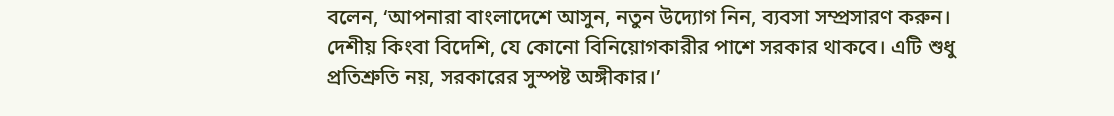বলেন, ‘আপনারা বাংলাদেশে আসুন, নতুন উদ্যোগ নিন, ব্যবসা সম্প্রসারণ করুন। দেশীয় কিংবা বিদেশি, যে কোনো বিনিয়োগকারীর পাশে সরকার থাকবে। এটি শুধু প্রতিশ্রুতি নয়, সরকারের সুস্পষ্ট অঙ্গীকার।’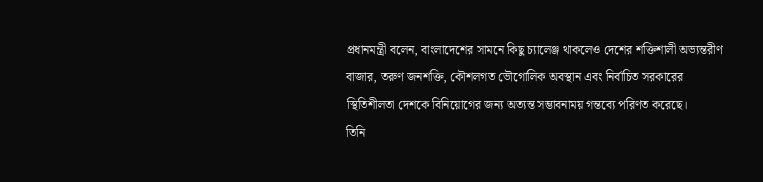প্রধানমন্ত্রী বলেন, বাংলাদেশের সামনে কিছু চ্যালেঞ্জ থাকলেও দেশের শক্তিশালী অভ্যন্তরীণ বাজার, তরুণ জনশক্তি, কৌশলগত ভৌগোলিক অবস্থান এবং নির্বাচিত সরকারের স্থিতিশীলতা দেশকে বিনিয়োগের জন্য অত্যন্ত সম্ভাবনাময় গন্তব্যে পরিণত করেছে।
তিনি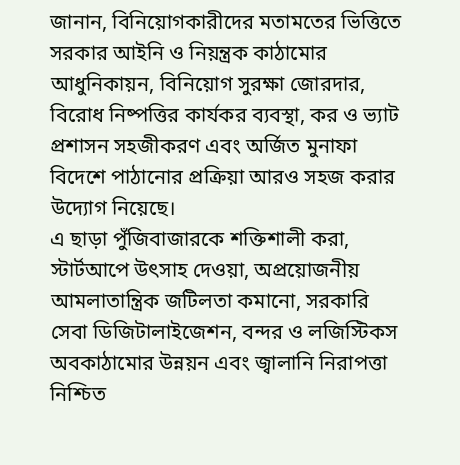জানান, বিনিয়োগকারীদের মতামতের ভিত্তিতে সরকার আইনি ও নিয়ন্ত্রক কাঠামোর আধুনিকায়ন, বিনিয়োগ সুরক্ষা জোরদার, বিরোধ নিষ্পত্তির কার্যকর ব্যবস্থা, কর ও ভ্যাট প্রশাসন সহজীকরণ এবং অর্জিত মুনাফা বিদেশে পাঠানোর প্রক্রিয়া আরও সহজ করার উদ্যোগ নিয়েছে।
এ ছাড়া পুঁজিবাজারকে শক্তিশালী করা, স্টার্টআপে উৎসাহ দেওয়া, অপ্রয়োজনীয় আমলাতান্ত্রিক জটিলতা কমানো, সরকারি সেবা ডিজিটালাইজেশন, বন্দর ও লজিস্টিকস অবকাঠামোর উন্নয়ন এবং জ্বালানি নিরাপত্তা নিশ্চিত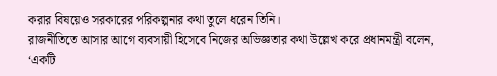করার বিষয়েও সরকারের পরিকল্পনার কথা তুলে ধরেন তিনি।
রাজনীতিতে আসার আগে ব্যবসায়ী হিসেবে নিজের অভিজ্ঞতার কথা উল্লেখ করে প্রধানমন্ত্রী বলেন, ‘একটি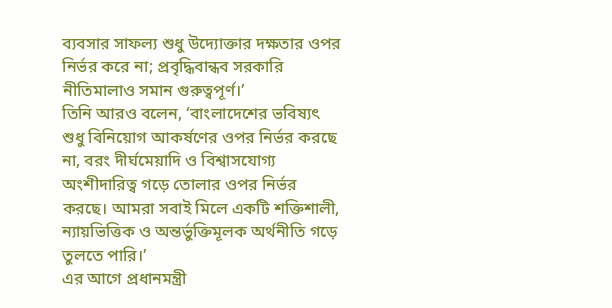ব্যবসার সাফল্য শুধু উদ্যোক্তার দক্ষতার ওপর নির্ভর করে না; প্রবৃদ্ধিবান্ধব সরকারি নীতিমালাও সমান গুরুত্বপূর্ণ।’
তিনি আরও বলেন, ‘বাংলাদেশের ভবিষ্যৎ শুধু বিনিয়োগ আকর্ষণের ওপর নির্ভর করছে না, বরং দীর্ঘমেয়াদি ও বিশ্বাসযোগ্য অংশীদারিত্ব গড়ে তোলার ওপর নির্ভর করছে। আমরা সবাই মিলে একটি শক্তিশালী, ন্যায়ভিত্তিক ও অন্তর্ভুক্তিমূলক অর্থনীতি গড়ে তুলতে পারি।’
এর আগে প্রধানমন্ত্রী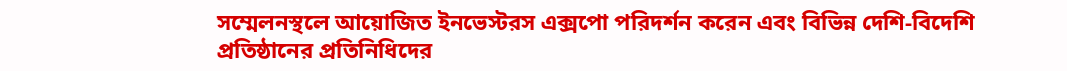সম্মেলনস্থলে আয়োজিত ইনভেস্টরস এক্সপো পরিদর্শন করেন এবং বিভিন্ন দেশি-বিদেশি প্রতিষ্ঠানের প্রতিনিধিদের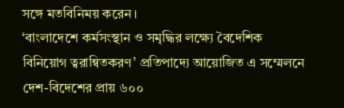সঙ্গে মতবিনিময় করেন।
‘বাংলাদেশে কর্মসংস্থান ও সমৃদ্ধির লক্ষ্যে বৈদেশিক বিনিয়োগ ত্বরান্বিতকরণ’ প্রতিপাদ্যে আয়োজিত এ সম্মেলনে দেশ-বিদেশের প্রায় ৬০০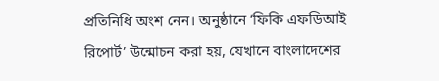প্রতিনিধি অংশ নেন। অনুষ্ঠানে ‘ফিকি এফডিআই রিপোর্ট’ উন্মোচন করা হয়, যেখানে বাংলাদেশের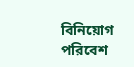বিনিয়োগ পরিবেশ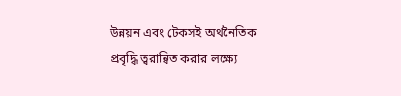উন্নয়ন এবং টেকসই অর্থনৈতিক প্রবৃদ্ধি ত্বরান্বিত করার লক্ষ্যে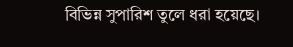বিভিন্ন সুপারিশ তুলে ধরা হয়েছে।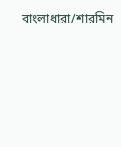বাংলাধারা/শারমিন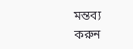মন্তব্য করুন